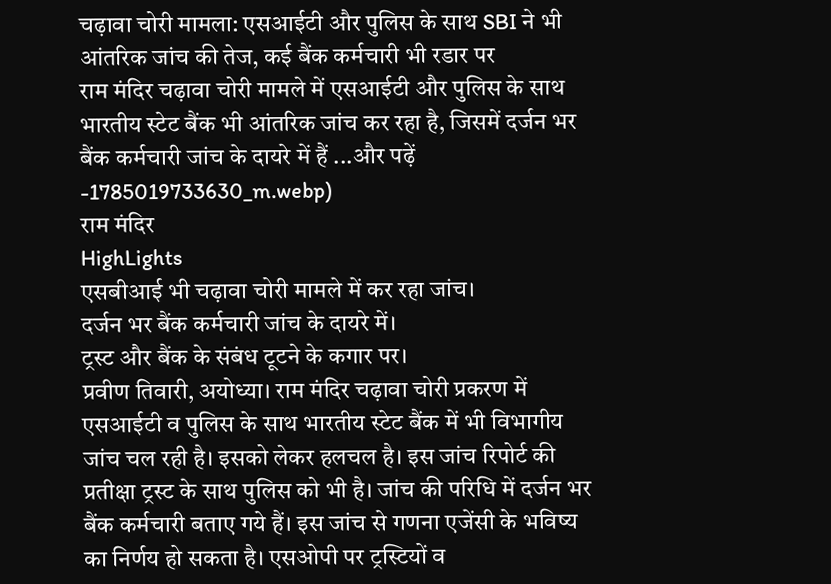चढ़ावा चोरी मामला: एसआईटी और पुलिस के साथ SBI ने भी आंतरिक जांच की तेज, कई बैंक कर्मचारी भी रडार पर
राम मंदिर चढ़ावा चोरी मामले में एसआईटी और पुलिस के साथ भारतीय स्टेट बैंक भी आंतरिक जांच कर रहा है, जिसमें दर्जन भर बैंक कर्मचारी जांच के दायरे में हैं ...और पढ़ें
-1785019733630_m.webp)
राम मंदिर
HighLights
एसबीआई भी चढ़ावा चोरी मामले में कर रहा जांच।
दर्जन भर बैंक कर्मचारी जांच के दायरे में।
ट्रस्ट और बैंक के संबंध टूटने के कगार पर।
प्रवीण तिवारी, अयोध्या। राम मंदिर चढ़ावा चोरी प्रकरण में एसआईटी व पुलिस के साथ भारतीय स्टेट बैंक में भी विभागीय जांच चल रही है। इसको लेकर हलचल है। इस जांच रिपोर्ट की प्रतीक्षा ट्रस्ट के साथ पुलिस को भी है। जांच की परिधि में दर्जन भर बैंक कर्मचारी बताए गये हैं। इस जांच से गणना एजेंसी के भविष्य का निर्णय हो सकता है। एसओपी पर ट्रस्टियों व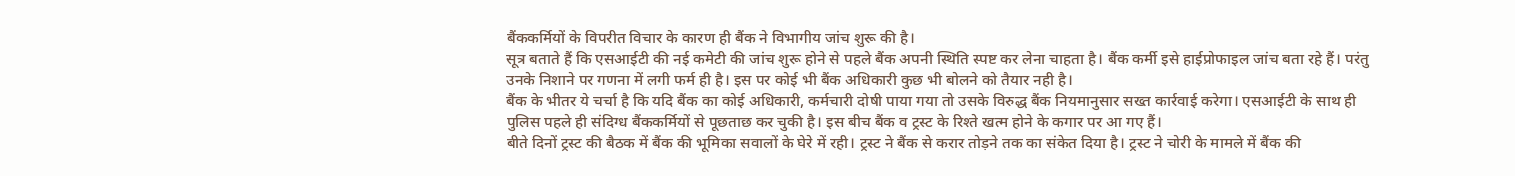बैंककर्मियों के विपरीत विचार के कारण ही बैंक ने विभागीय जांच शुरू की है।
सूत्र बताते हैं कि एसआईटी की नई कमेटी की जांच शुरू होने से पहले बैंक अपनी स्थिति स्पष्ट कर लेना चाहता है। बैंक कर्मी इसे हाईप्रोफाइल जांच बता रहे हैं। परंतु उनके निशाने पर गणना में लगी फर्म ही है। इस पर कोई भी बैंक अधिकारी कुछ भी बोलने को तैयार नही है।
बैंक के भीतर ये चर्चा है कि यदि बैंक का कोई अधिकारी, कर्मचारी दोषी पाया गया तो उसके विरुद्ध बैंक नियमानुसार सख्त कार्रवाई करेगा। एसआईटी के साथ ही पुलिस पहले ही संदिग्ध बैंककर्मियों से पूछताछ कर चुकी है। इस बीच बैंक व ट्रस्ट के रिश्ते खत्म होने के कगार पर आ गए हैं।
बीते दिनों ट्रस्ट की बैठक में बैंक की भूमिका सवालों के घेरे में रही। ट्रस्ट ने बैंक से करार तोड़ने तक का संकेत दिया है। ट्रस्ट ने चोरी के मामले में बैंक की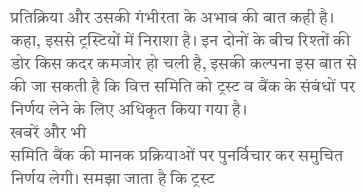प्रतिक्रिया और उसकी गंभीरता के अभाव की बात कही है। कहा, इससे ट्रस्टियों में निराशा है। इन दोनों के बीच रिश्तों की डोर किस कदर कमजोर हो चली है, इसकी कल्पना इस बात से की जा सकती है कि वित्त समिति को ट्रस्ट व बैंक के संबंधों पर निर्णय लेने के लिए अधिकृत किया गया है।
खबरें और भी
समिति बैंक की मानक प्रक्रियाओं पर पुनर्विचार कर समुचित निर्णय लेगी। समझा जाता है कि ट्रस्ट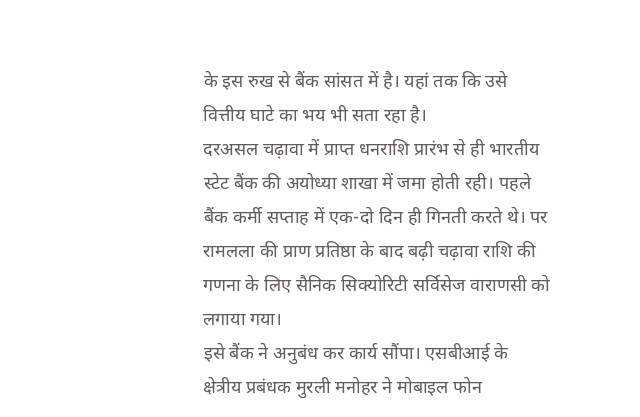के इस रुख से बैंक सांसत में है। यहां तक कि उसे वित्तीय घाटे का भय भी सता रहा है।
दरअसल चढ़ावा में प्राप्त धनराशि प्रारंभ से ही भारतीय स्टेट बैंक की अयोध्या शाखा में जमा होती रही। पहले बैंक कर्मी सप्ताह में एक-दो दिन ही गिनती करते थे। पर रामलला की प्राण प्रतिष्ठा के बाद बढ़ी चढ़ावा राशि की गणना के लिए सैनिक सिक्योरिटी सर्विसेज वाराणसी को लगाया गया।
इसे बैंक ने अनुबंध कर कार्य सौंपा। एसबीआई के क्षेत्रीय प्रबंधक मुरली मनोहर ने मोबाइल फोन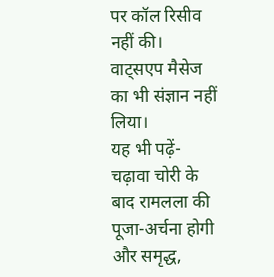पर कॉल रिसीव नहीं की। वाट्सएप मैसेज का भी संज्ञान नहीं लिया।
यह भी पढ़ें- चढ़ावा चोरी के बाद रामलला की पूजा-अर्चना होगी और समृद्ध,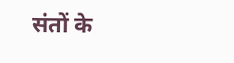संतों के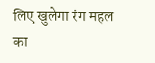लिए खुलेगा रंग महल का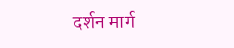दर्शन मार्ग